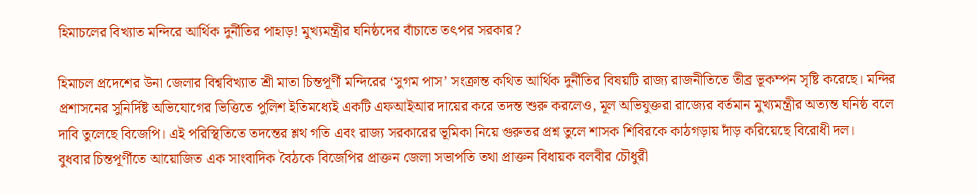হিমাচলের বিখ্যাত মন্দিরে আর্থিক দুর্নীতির পাহাড়! মুখ্যমন্ত্রীর ঘনিষ্ঠদের বাঁচাতে তৎপর সরকার?

হিমাচল প্রদেশের উনা জেলার বিশ্ববিখ্যাত শ্রী মাতা চিন্তপূর্ণী মন্দিরের ‘সুগম পাস’ সংক্রান্ত কথিত আর্থিক দুর্নীতির বিষয়টি রাজ্য রাজনীতিতে তীব্র ভূকম্পন সৃষ্টি করেছে। মন্দির প্রশাসনের সুনির্দিষ্ট অভিযোগের ভিত্তিতে পুলিশ ইতিমধ্যেই একটি এফআইআর দায়ের করে তদন্ত শুরু করলেও, মূল অভিযুক্তরা রাজ্যের বর্তমান মুখ্যমন্ত্রীর অত্যন্ত ঘনিষ্ঠ বলে দাবি তুলেছে বিজেপি। এই পরিস্থিতিতে তদন্তের শ্লথ গতি এবং রাজ্য সরকারের ভূমিকা নিয়ে গুরুতর প্রশ্ন তুলে শাসক শিবিরকে কাঠগড়ায় দাঁড় করিয়েছে বিরোধী দল।
বুধবার চিন্তপূর্ণীতে আয়োজিত এক সাংবাদিক বৈঠকে বিজেপির প্রাক্তন জেলা সভাপতি তথা প্রাক্তন বিধায়ক বলবীর চৌধুরী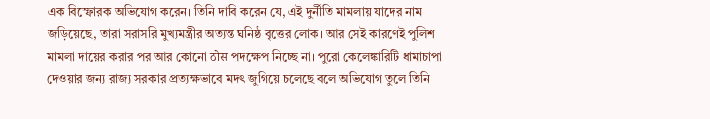এক বিস্ফোরক অভিযোগ করেন। তিনি দাবি করেন যে, এই দুর্নীতি মামলায় যাদের নাম জড়িয়েছে, তারা সরাসরি মুখ্যমন্ত্রীর অত্যন্ত ঘনিষ্ঠ বৃত্তের লোক। আর সেই কারণেই পুলিশ মামলা দায়ের করার পর আর কোনো ठोस পদক্ষেপ নিচ্ছে না। পুরো কেলেঙ্কারিটি ধামাচাপা দেওয়ার জন্য রাজ্য সরকার প্রত্যক্ষভাবে মদৎ জুগিয়ে চলেছে বলে অভিযোগ তুলে তিনি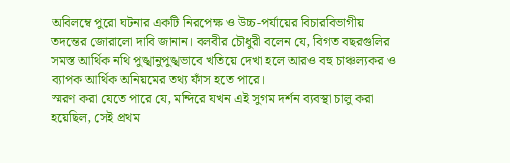অবিলম্বে পুরো ঘটনার একটি নিরপেক্ষ ও উচ্চ-পর্যায়ের বিচারবিভাগীয় তদন্তের জোরালো দাবি জানান। বলবীর চৌধুরী বলেন যে, বিগত বছরগুলির সমস্ত আর্থিক নথি পুঙ্খানুপুঙ্খভাবে খতিয়ে দেখা হলে আরও বহু চাঞ্চল্যকর ও ব্যাপক আর্থিক অনিয়মের তথ্য ফাঁস হতে পারে।
স্মরণ করা যেতে পারে যে, মন্দিরে যখন এই সুগম দর্শন ব্যবস্থা চালু করা হয়েছিল, সেই প্রথম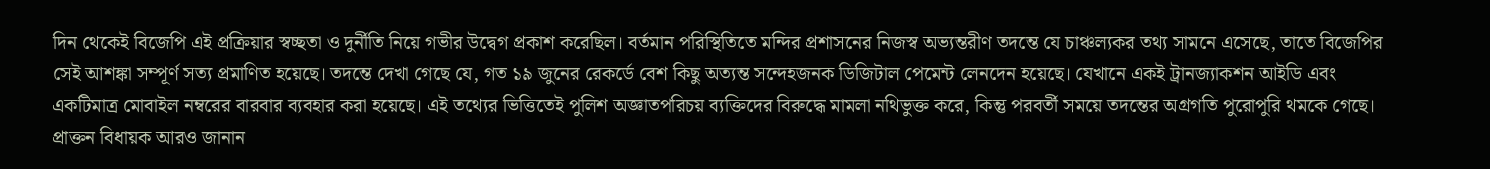দিন থেকেই বিজেপি এই প্রক্রিয়ার স্বচ্ছতা ও দুর্নীতি নিয়ে গভীর উদ্বেগ প্রকাশ করেছিল। বর্তমান পরিস্থিতিতে মন্দির প্রশাসনের নিজস্ব অভ্যন্তরীণ তদন্তে যে চাঞ্চল্যকর তথ্য সামনে এসেছে, তাতে বিজেপির সেই আশঙ্কা সম্পূর্ণ সত্য প্রমাণিত হয়েছে। তদন্তে দেখা গেছে যে, গত ১৯ জুনের রেকর্ডে বেশ কিছু অত্যন্ত সন্দেহজনক ডিজিটাল পেমেন্ট লেনদেন হয়েছে। যেখানে একই ট্রানজ্যাকশন আইডি এবং একটিমাত্র মোবাইল নম্বরের বারবার ব্যবহার করা হয়েছে। এই তথ্যের ভিত্তিতেই পুলিশ অজ্ঞাতপরিচয় ব্যক্তিদের বিরুদ্ধে মামলা নথিভুক্ত করে, কিন্তু পরবর্তী সময়ে তদন্তের অগ্রগতি পুরোপুরি থমকে গেছে।
প্রাক্তন বিধায়ক আরও জানান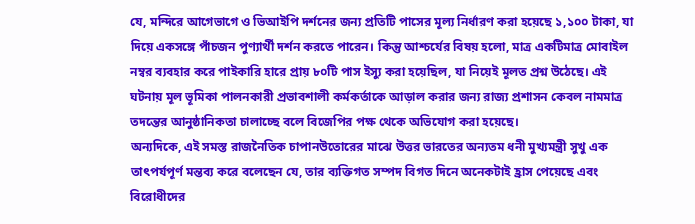যে, মন্দিরে আগেভাগে ও ভিআইপি দর্শনের জন্য প্রতিটি পাসের মূল্য নির্ধারণ করা হয়েছে ১,১০০ টাকা, যা দিয়ে একসঙ্গে পাঁচজন পুণ্যার্থী দর্শন করতে পারেন। কিন্তু আশ্চর্যের বিষয় হলো, মাত্র একটিমাত্র মোবাইল নম্বর ব্যবহার করে পাইকারি হারে প্রায় ৮০টি পাস ইস্যু করা হয়েছিল, যা নিয়েই মূলত প্রশ্ন উঠেছে। এই ঘটনায় মূল ভূমিকা পালনকারী প্রভাবশালী কর্মকর্তাকে আড়াল করার জন্য রাজ্য প্রশাসন কেবল নামমাত্র তদন্তের আনুষ্ঠানিকতা চালাচ্ছে বলে বিজেপির পক্ষ থেকে অভিযোগ করা হয়েছে।
অন্যদিকে, এই সমস্ত রাজনৈতিক চাপানউতোরের মাঝে উত্তর ভারতের অন্যতম ধনী মুখ্যমন্ত্রী সুখু এক তাৎপর্যপূর্ণ মন্তব্য করে বলেছেন যে, তার ব্যক্তিগত সম্পদ বিগত দিনে অনেকটাই হ্রাস পেয়েছে এবং বিরোধীদের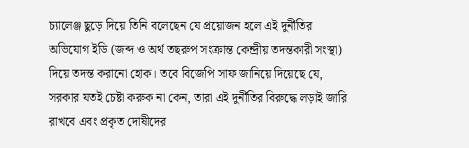চ্যালেঞ্জ ছুড়ে দিয়ে তিনি বলেছেন যে প্রয়োজন হলে এই দুর্নীতির অভিযোগ ইডি (জব্দ ও অর্থ তছরুপ সংক্রান্ত কেন্দ্রীয় তদন্তকারী সংস্থা) দিয়ে তদন্ত করানো হোক। তবে বিজেপি সাফ জানিয়ে দিয়েছে যে, সরকার যতই চেষ্টা করুক না কেন, তারা এই দুর্নীতির বিরুদ্ধে লড়াই জারি রাখবে এবং প্রকৃত দোষীদের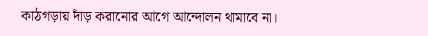কাঠগড়ায় দাঁড় করানোর আগে আন্দোলন থামাবে না।